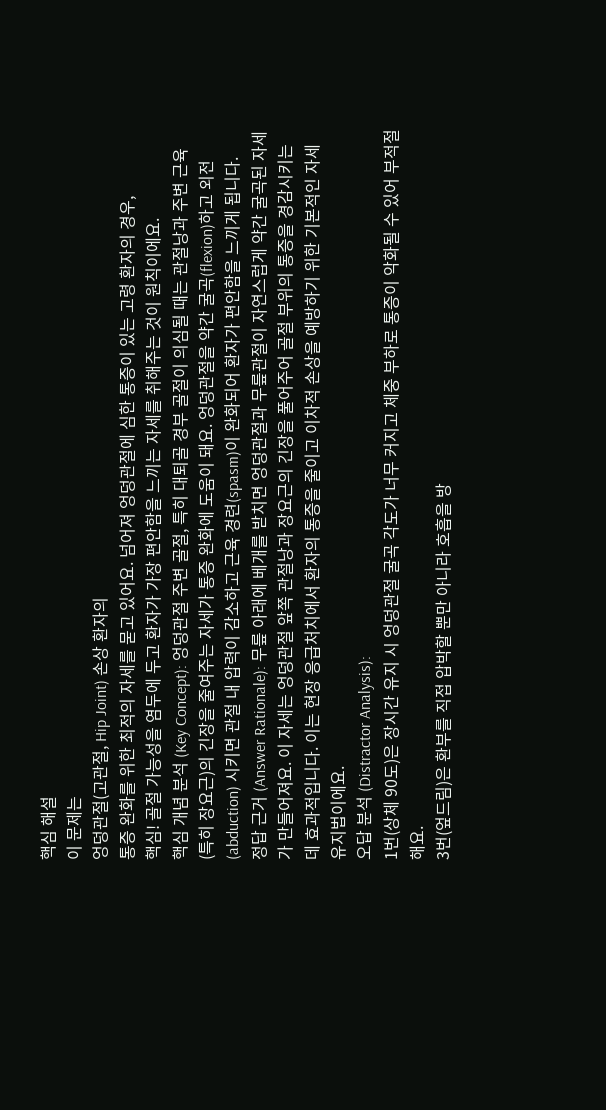핵심 해설
이 문제는
엉덩관절(고관절, Hip Joint) 손상 환자의
통증 완화를 위한 최적의 자세를 묻고 있어요. 넘어져 엉덩관절에 심한 통증이 있는 고령 환자의 경우,
핵심! 골절 가능성을 염두에 두고 환자가 가장 편안함을 느끼는 자세를 취해주는 것이 원칙이에요.
핵심 개념 분석 (Key Concept): 엉덩관절 주변 골절, 특히 대퇴골 경부 골절이 의심될 때는 관절낭과 주변 근육(특히 장요근)의 긴장을 줄여주는 자세가 통증 완화에 도움이 돼요. 엉덩관절을 약간 굴곡(flexion)하고 외전(abduction) 시키면 관절 내 압력이 감소하고 근육 경련(spasm)이 완화되어 환자가 편안함을 느끼게 됩니다.
정답 근거 (Answer Rationale): 무릎 아래에 베개를 받치면 엉덩관절과 무릎관절이 자연스럽게 약간 굴곡된 자세가 만들어져요. 이 자세는 엉덩관절 앞쪽 관절낭과 장요근의 긴장을 풀어주어 골절 부위의 통증을 경감시키는 데 효과적입니다. 이는 현장 응급처치에서 환자의 통증을 줄이고 이차적 손상을 예방하기 위한 기본적인 자세 유지법이에요.
오답 분석 (Distractor Analysis):
1번(상체 90도)은 장시간 유지 시 엉덩관절 굴곡 각도가 너무 커지고 체중 부하로 통증이 악화될 수 있어 부적절해요.
3번(엎드림)은 환부를 직접 압박할 뿐만 아니라 호흡을 방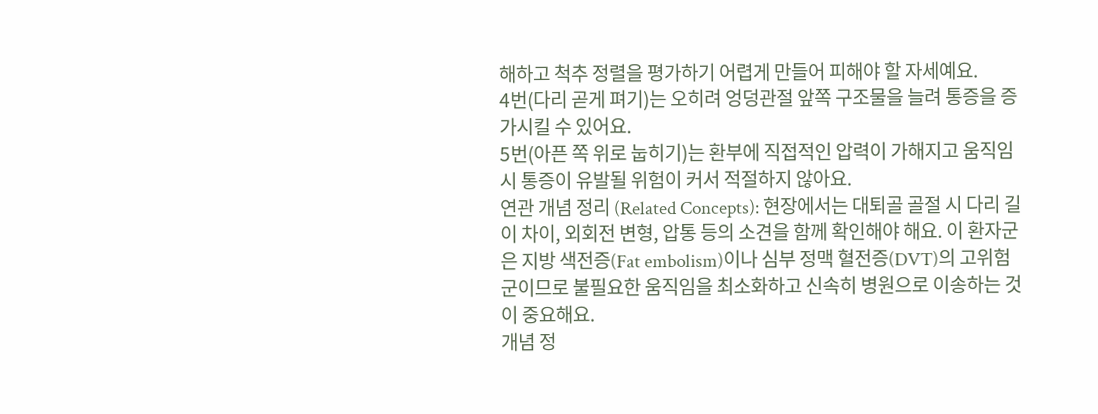해하고 척추 정렬을 평가하기 어렵게 만들어 피해야 할 자세예요.
4번(다리 곧게 펴기)는 오히려 엉덩관절 앞쪽 구조물을 늘려 통증을 증가시킬 수 있어요.
5번(아픈 쪽 위로 눕히기)는 환부에 직접적인 압력이 가해지고 움직임 시 통증이 유발될 위험이 커서 적절하지 않아요.
연관 개념 정리 (Related Concepts): 현장에서는 대퇴골 골절 시 다리 길이 차이, 외회전 변형, 압통 등의 소견을 함께 확인해야 해요. 이 환자군은 지방 색전증(Fat embolism)이나 심부 정맥 혈전증(DVT)의 고위험군이므로 불필요한 움직임을 최소화하고 신속히 병원으로 이송하는 것이 중요해요.
개념 정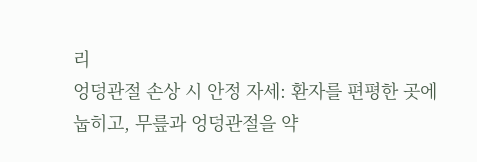리
엉덩관절 손상 시 안정 자세: 환자를 편평한 곳에 눕히고, 무릎과 엉덩관절을 약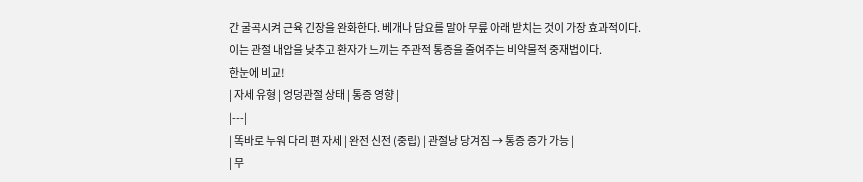간 굴곡시켜 근육 긴장을 완화한다. 베개나 담요를 말아 무릎 아래 받치는 것이 가장 효과적이다. 이는 관절 내압을 낮추고 환자가 느끼는 주관적 통증을 줄여주는 비약물적 중재법이다.
한눈에 비교!
| 자세 유형 | 엉덩관절 상태 | 통증 영향 |
|---|
| 똑바로 누워 다리 편 자세 | 완전 신전 (중립) | 관절낭 당겨짐 → 통증 증가 가능 |
| 무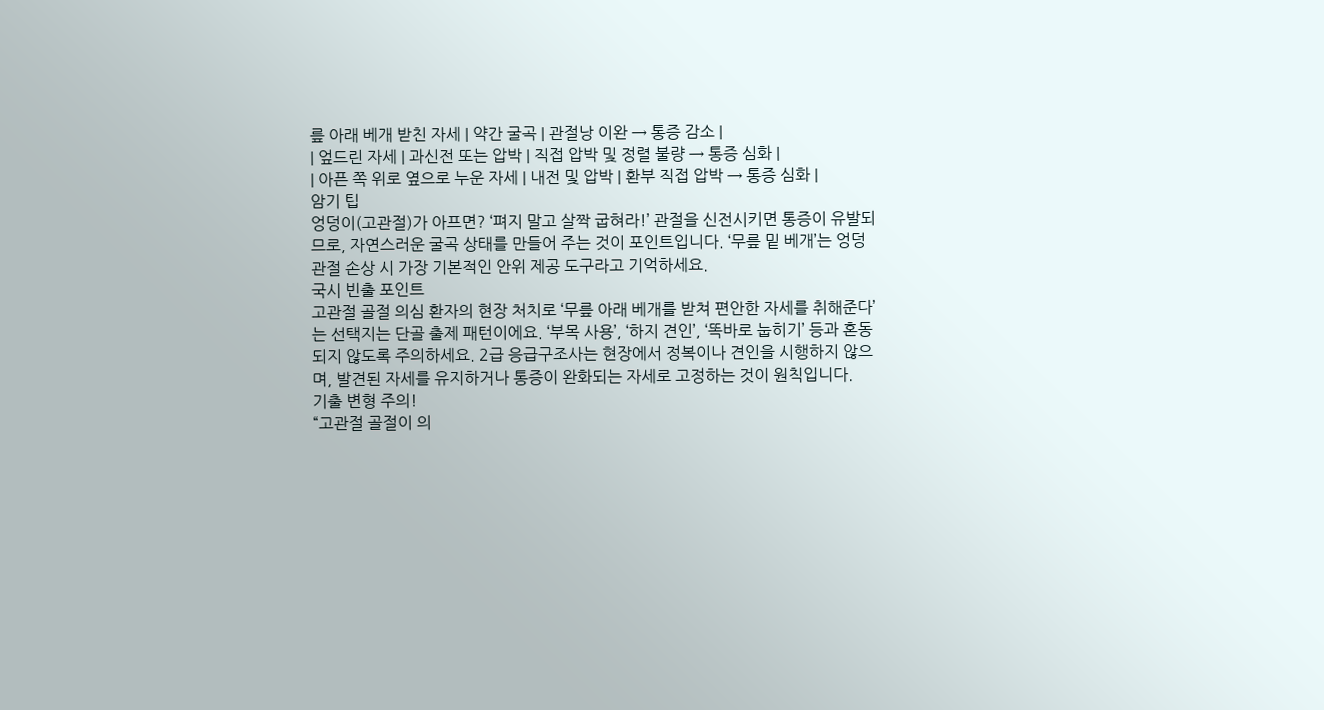릎 아래 베개 받친 자세 | 약간 굴곡 | 관절낭 이완 → 통증 감소 |
| 엎드린 자세 | 과신전 또는 압박 | 직접 압박 및 정렬 불량 → 통증 심화 |
| 아픈 쪽 위로 옆으로 누운 자세 | 내전 및 압박 | 환부 직접 압박 → 통증 심화 |
암기 팁
엉덩이(고관절)가 아프면? ‘펴지 말고 살짝 굽혀라!’ 관절을 신전시키면 통증이 유발되므로, 자연스러운 굴곡 상태를 만들어 주는 것이 포인트입니다. ‘무릎 밑 베개’는 엉덩관절 손상 시 가장 기본적인 안위 제공 도구라고 기억하세요.
국시 빈출 포인트
고관절 골절 의심 환자의 현장 처치로 ‘무릎 아래 베개를 받쳐 편안한 자세를 취해준다’는 선택지는 단골 출제 패턴이에요. ‘부목 사용’, ‘하지 견인’, ‘똑바로 눕히기’ 등과 혼동되지 않도록 주의하세요. 2급 응급구조사는 현장에서 정복이나 견인을 시행하지 않으며, 발견된 자세를 유지하거나 통증이 완화되는 자세로 고정하는 것이 원칙입니다.
기출 변형 주의!
“고관절 골절이 의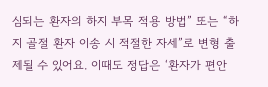심되는 환자의 하지 부목 적용 방법” 또는 “하지 골절 환자 이송 시 적절한 자세”로 변형 출제될 수 있어요. 이때도 정답은 ‘환자가 편안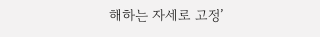해하는 자세로 고정’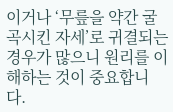이거나 ‘무릎을 약간 굴곡시킨 자세’로 귀결되는 경우가 많으니 원리를 이해하는 것이 중요합니다.